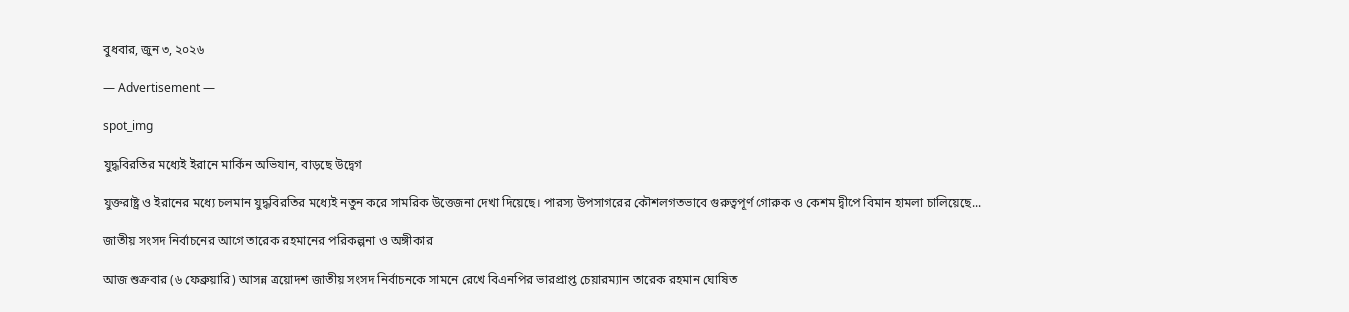বুধবার, জুন ৩, ২০২৬

― Advertisement ―

spot_img

যুদ্ধবিরতির মধ্যেই ইরানে মার্কিন অভিযান, বাড়ছে উদ্বেগ

যুক্তরাষ্ট্র ও ইরানের মধ্যে চলমান যুদ্ধবিরতির মধ্যেই নতুন করে সামরিক উত্তেজনা দেখা দিয়েছে। পারস্য উপসাগরের কৌশলগতভাবে গুরুত্বপূর্ণ গোরুক ও কেশম দ্বীপে বিমান হামলা চালিয়েছে...

জাতীয় সংসদ নির্বাচনের আগে তারেক রহমানের পরিকল্পনা ও অঙ্গীকার

আজ শুক্রবার (৬ ফেব্রুয়ারি) আসন্ন ত্রয়োদশ জাতীয় সংসদ নির্বাচনকে সামনে রেখে বিএনপির ভারপ্রাপ্ত চেয়ারম্যান তারেক রহমান ঘোষিত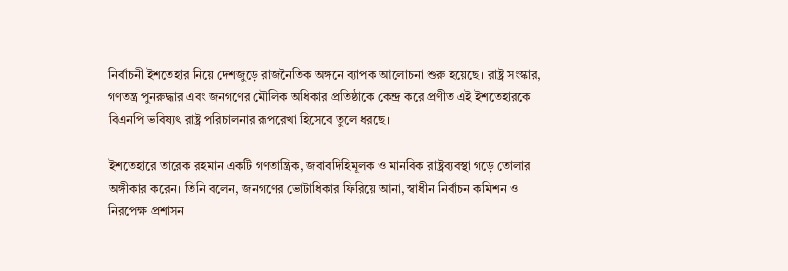নির্বাচনী ইশতেহার নিয়ে দেশজুড়ে রাজনৈতিক অঙ্গনে ব্যাপক আলোচনা শুরু হয়েছে। রাষ্ট্র সংস্কার, গণতন্ত্র পুনরুদ্ধার এবং জনগণের মৌলিক অধিকার প্রতিষ্ঠাকে কেন্দ্র করে প্রণীত এই ইশতেহারকে বিএনপি ভবিষ্যৎ রাষ্ট্র পরিচালনার রূপরেখা হিসেবে তুলে ধরছে।

ইশতেহারে তারেক রহমান একটি গণতান্ত্রিক, জবাবদিহিমূলক ও মানবিক রাষ্ট্রব্যবস্থা গড়ে তোলার অঙ্গীকার করেন। তিনি বলেন, জনগণের ভোটাধিকার ফিরিয়ে আনা, স্বাধীন নির্বাচন কমিশন ও নিরপেক্ষ প্রশাসন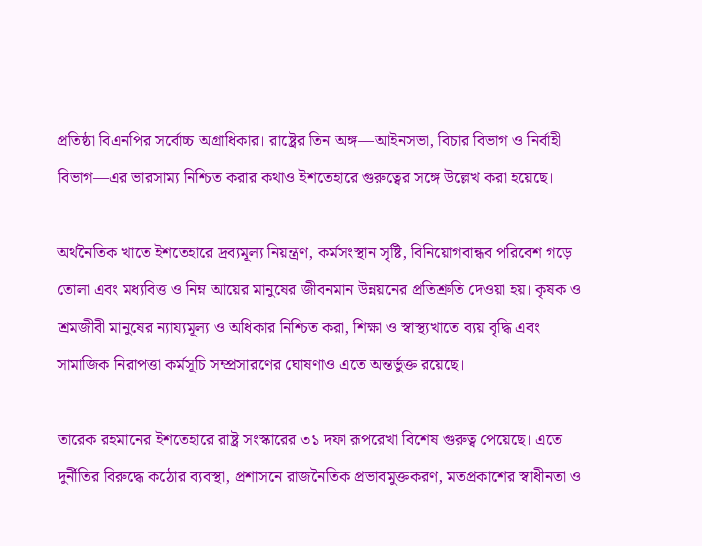প্রতিষ্ঠা বিএনপির সর্বোচ্চ অগ্রাধিকার। রাষ্ট্রের তিন অঙ্গ—আইনসভা, বিচার বিভাগ ও নির্বাহী বিভাগ—এর ভারসাম্য নিশ্চিত করার কথাও ইশতেহারে গুরুত্বের সঙ্গে উল্লেখ করা হয়েছে।

অর্থনৈতিক খাতে ইশতেহারে দ্রব্যমূল্য নিয়ন্ত্রণ, কর্মসংস্থান সৃষ্টি, বিনিয়োগবান্ধব পরিবেশ গড়ে তোলা এবং মধ্যবিত্ত ও নিম্ন আয়ের মানুষের জীবনমান উন্নয়নের প্রতিশ্রুতি দেওয়া হয়। কৃষক ও শ্রমজীবী মানুষের ন্যায্যমূল্য ও অধিকার নিশ্চিত করা, শিক্ষা ও স্বাস্থ্যখাতে ব্যয় বৃদ্ধি এবং সামাজিক নিরাপত্তা কর্মসূচি সম্প্রসারণের ঘোষণাও এতে অন্তর্ভুক্ত রয়েছে।

তারেক রহমানের ইশতেহারে রাষ্ট্র সংস্কারের ৩১ দফা রূপরেখা বিশেষ গুরুত্ব পেয়েছে। এতে দুর্নীতির বিরুদ্ধে কঠোর ব্যবস্থা, প্রশাসনে রাজনৈতিক প্রভাবমুক্তকরণ, মতপ্রকাশের স্বাধীনতা ও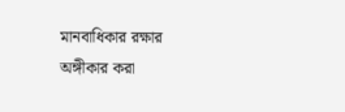মানবাধিকার রক্ষার অঙ্গীকার করা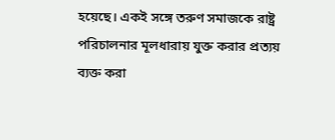হয়েছে। একই সঙ্গে তরুণ সমাজকে রাষ্ট্র পরিচালনার মূলধারায় যুক্ত করার প্রত্যয় ব্যক্ত করা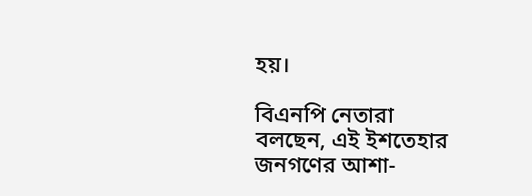হয়।

বিএনপি নেতারা বলছেন, এই ইশতেহার জনগণের আশা-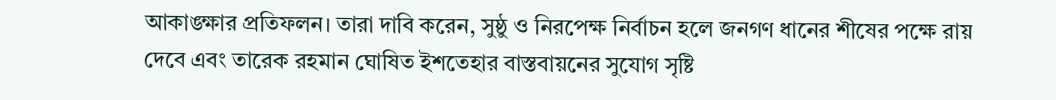আকাঙ্ক্ষার প্রতিফলন। তারা দাবি করেন, সুষ্ঠু ও নিরপেক্ষ নির্বাচন হলে জনগণ ধানের শীষের পক্ষে রায় দেবে এবং তারেক রহমান ঘোষিত ইশতেহার বাস্তবায়নের সুযোগ সৃষ্টি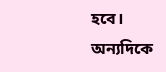হবে। অন্যদিকে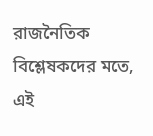রাজনৈতিক বিশ্লেষকদের মতে, এই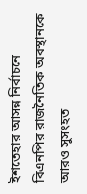ইশতেহার আসন্ন নির্বাচনে বিএনপির রাজনৈতিক অবস্থানকে আরও সুসংহত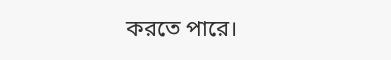করতে পারে।